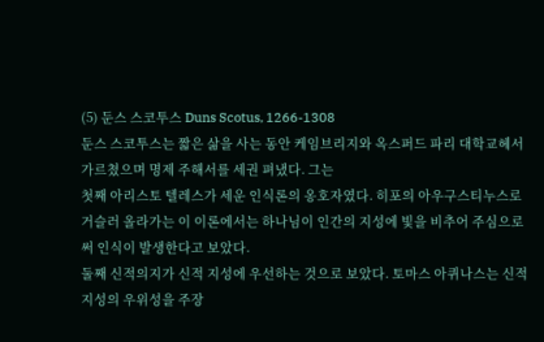(5) 둔스 스코투스 Duns Scotus, 1266-1308
둔스 스코투스는 짧은 삶을 사는 동안 케임브리지와 옥스퍼드 파리 대학교헤서 가르쳤으며 명제 주해서를 세권 펴냈다. 그는
첫째 아리스토 텔레스가 세운 인식론의 옹호자였다. 히포의 아우구스티누스로 거슬러 올라가는 이 이론에서는 하나님이 인간의 지성에 빛을 비추어 주심으로써 인식이 발생한다고 보았다.
둘째 신적의지가 신적 지성에 우선하는 것으로 보았다. 토마스 아퀴나스는 신적지성의 우위성을 주장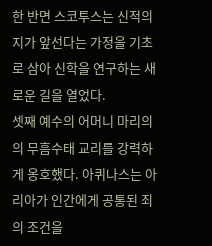한 반면 스코투스는 신적의지가 앞선다는 가정을 기초로 삼아 신학을 연구하는 새로운 길을 열었다.
셋째 예수의 어머니 마리의의 무흠수태 교리를 강력하게 옹호했다. 아퀴나스는 아리아가 인간에게 공통된 죄의 조건을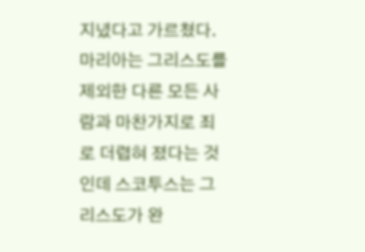지녔다고 가르쳤다. 마리아는 그리스도를 제외한 다른 모든 사람과 마찬가지로 죄로 더렵혀 졌다는 것인데 스코투스는 그리스도가 완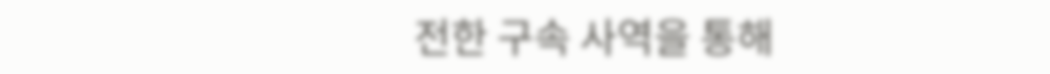전한 구속 사역을 통해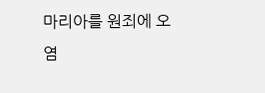마리아를 원죄에 오염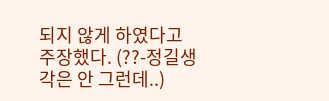되지 않게 하였다고 주장했다. (??-정길생각은 안 그런데..)